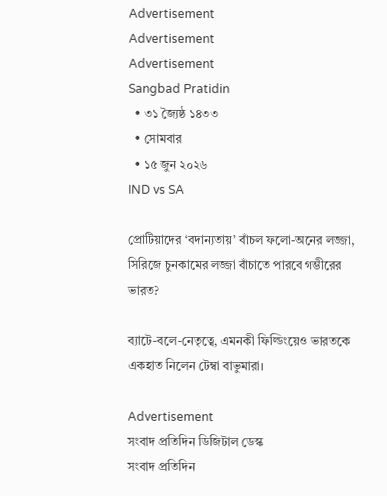Advertisement
Advertisement
Advertisement
Sangbad Pratidin
  • ৩১ জ্যৈষ্ঠ ১৪৩৩
  • সোমবার
  • ১৫ জুন ২০২৬
IND vs SA

প্রোটিয়াদের ‘বদান্যতায়’ বাঁচল ফলো-অনের লজ্জা, সিরিজে চুনকামের লজ্জা বাঁচাতে পারবে গম্ভীরের ভারত?

ব্যাটে-বলে-নেতৃত্বে, এমনকী ফিল্ডিংয়েও ভারতকে একহাত নিলেন টেম্বা বাভুমারা।

Advertisement
সংবাদ প্রতিদিন ডিজিটাল ডেস্ক
সংবাদ প্রতিদিন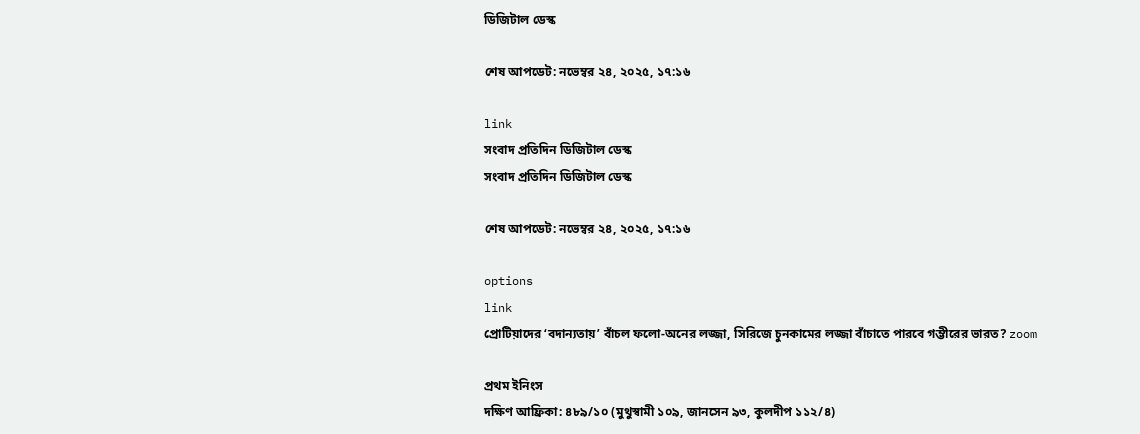ডিজিটাল ডেস্ক

শেষ আপডেট: নভেম্বর ২৪, ২০২৫, ১৭:১৬

link
সংবাদ প্রতিদিন ডিজিটাল ডেস্ক
সংবাদ প্রতিদিন ডিজিটাল ডেস্ক

শেষ আপডেট: নভেম্বর ২৪, ২০২৫, ১৭:১৬

options
link
প্রোটিয়াদের ‘বদান্যতায়’ বাঁচল ফলো-অনের লজ্জা, সিরিজে চুনকামের লজ্জা বাঁচাতে পারবে গম্ভীরের ভারত? zoom

প্রথম ইনিংস
দক্ষিণ আফ্রিকা: ৪৮৯/১০ (মুথুস্বামী ১০৯, জানসেন ৯৩, কুলদীপ ১১২/৪)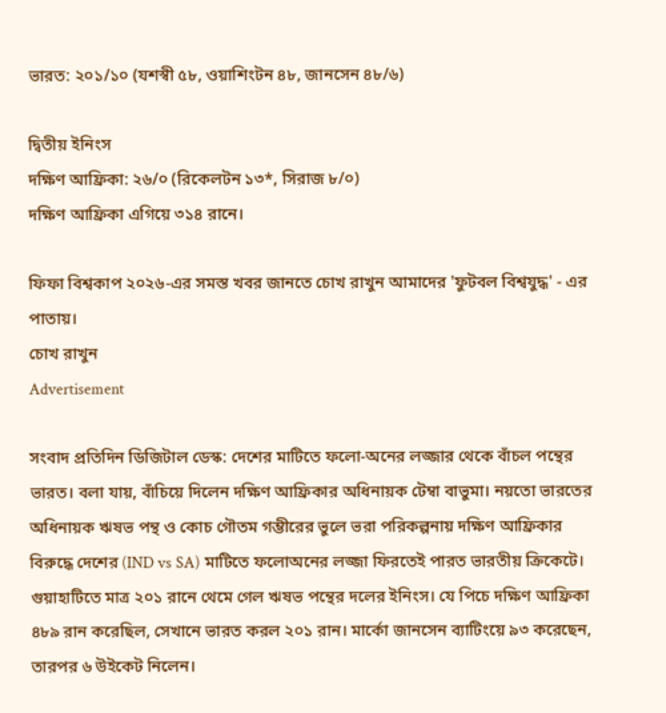ভারত: ২০১/১০ (যশস্বী ৫৮, ওয়াশিংটন ৪৮, জানসেন ৪৮/৬)

দ্বিতীয় ইনিংস
দক্ষিণ আফ্রিকা: ২৬/০ (রিকেলটন ১৩*, সিরাজ ৮/০)
দক্ষিণ আফ্রিকা এগিয়ে ৩১৪ রানে।

ফিফা বিশ্বকাপ ২০২৬-এর সমস্ত খবর জানতে চোখ রাখুন আমাদের 'ফুটবল বিশ্বযুদ্ধ' - এর পাতায়।
চোখ রাখুন
Advertisement

সংবাদ প্রতিদিন ডিজিটাল ডেস্ক: দেশের মাটিতে ফলো-অনের লজ্জার থেকে বাঁচল পন্থের ভারত। বলা যায়, বাঁচিয়ে দিলেন দক্ষিণ আফ্রিকার অধিনায়ক টেম্বা বাভুমা। নয়তো ভারতের অধিনায়ক ঋষভ পন্থ ও কোচ গৌতম গম্ভীরের ভুলে ভরা পরিকল্পনায় দক্ষিণ আফ্রিকার বিরুদ্ধে দেশের (IND vs SA) মাটিতে ফলোঅনের লজ্জা ফিরতেই পারত ভারতীয় ক্রিকেটে। গুয়াহাটিতে মাত্র ২০১ রানে থেমে গেল ঋষভ পন্থের দলের ইনিংস। যে পিচে দক্ষিণ আফ্রিকা ৪৮৯ রান করেছিল, সেখানে ভারত করল ২০১ রান। মার্কো জানসেন ব্যাটিংয়ে ৯৩ করেছেন, তারপর ৬ উইকেট নিলেন।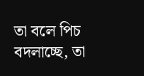তা বলে পিচ বদলাচ্ছে, তা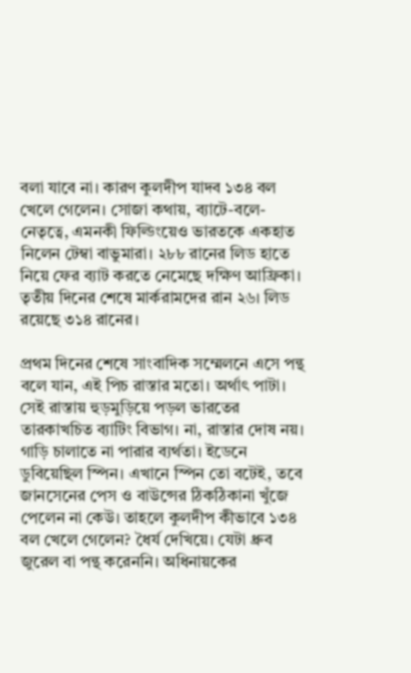বলা যাবে না। কারণ কুলদীপ যাদব ১৩৪ বল খেলে গেলেন। সোজা কথায়, ব্যাটে-বলে-নেতৃত্বে, এমনকী ফিল্ডিংয়েও ভারতকে একহাত নিলেন টেম্বা বাভুমারা। ২৮৮ রানের লিড হাতে নিয়ে ফের ব্যাট করতে নেমেছে দক্ষিণ আফ্রিকা। তৃতীয় দিনের শেষে মার্করামদের রান ২৬। লিড রয়েছে ৩১৪ রানের।

প্রথম দিনের শেষে সাংবাদিক সম্মেলনে এসে পন্থ বলে যান, এই পিচ রাস্তার মতো। অর্থাৎ পাটা। সেই রাস্তায় হুড়মুড়িয়ে পড়ল ভারতের তারকাখচিত ব্যাটিং বিভাগ। না, রাস্তার দোষ নয়। গাড়ি চালাতে না পারার ব্যর্থতা। ইডেনে ডুবিয়েছিল স্পিন। এখানে স্পিন তো বটেই, তবে জানসেনের পেস ও বাউন্সের ঠিকঠিকানা খুঁজে পেলেন না কেউ। তাহলে কুলদীপ কীভাবে ১৩৪ বল খেলে গেলেন? ধৈর্য দেখিয়ে। যেটা ধ্রুব জুরেল বা পন্থ করেননি। অধিনায়কের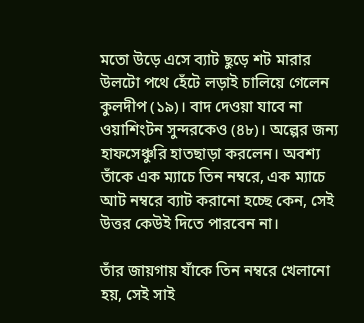মতো উড়ে এসে ব্যাট ছুড়ে শট মারার উলটো পথে হেঁটে লড়াই চালিয়ে গেলেন কুলদীপ (১৯)। বাদ দেওয়া যাবে না ওয়াশিংটন সুন্দরকেও (৪৮)। অল্পের জন্য হাফসেঞ্চুরি হাতছাড়া করলেন। অবশ্য তাঁকে এক ম্যাচে তিন নম্বরে, এক ম্যাচে আট নম্বরে ব্যাট করানো হচ্ছে কেন, সেই উত্তর কেউই দিতে পারবেন না।

তাঁর জায়গায় যাঁকে তিন নম্বরে খেলানো হয়, সেই সাই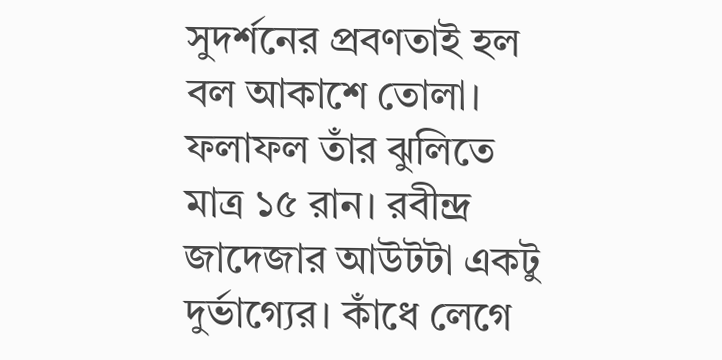সুদর্শনের প্রবণতাই হল বল আকাশে তোলা। ফলাফল তাঁর ঝুলিতে মাত্র ১৫ রান। রবীন্দ্র জাদেজার আউটটা একটু দুর্ভাগ্যের। কাঁধে লেগে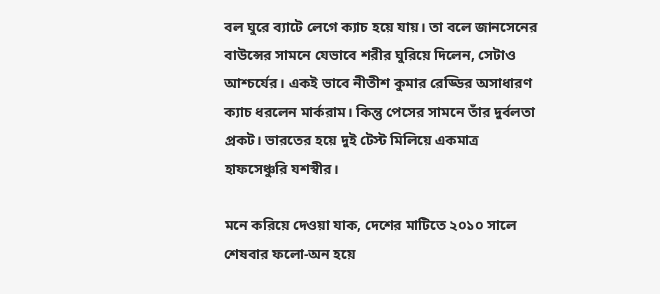বল ঘুরে ব্যাটে লেগে ক্যাচ হয়ে যায়। তা বলে জানসেনের বাউন্সের সামনে যেভাবে শরীর ঘুরিয়ে দিলেন, সেটাও আশ্চর্যের। একই ভাবে নীতীশ কুমার রেড্ডির অসাধারণ ক্যাচ ধরলেন মার্করাম। কিন্তু পেসের সামনে তাঁর দুর্বলতা প্রকট। ভারতের হয়ে দুই টেস্ট মিলিয়ে একমাত্র হাফসেঞ্চুরি যশস্বীর।

মনে করিয়ে দেওয়া যাক, দেশের মাটিতে ২০১০ সালে শেষবার ফলো-অন হয়ে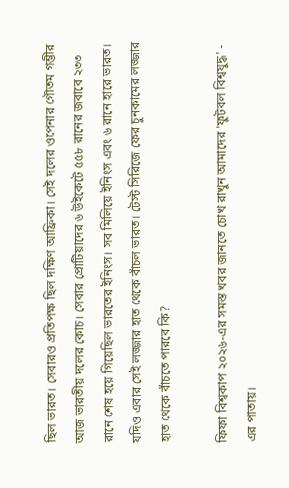ছিল ভারত। সেবারও প্রতিপক্ষ ছিল দক্ষিণ আফ্রিকা। সেই দলের ওপেনার গৌতম গম্ভীর আজ ভারতীয় দলের কোচ। সেবার প্রোটিয়াদের ৬ উইকেটে ৫৫৮ রানের জবাবে ২৩৩ রানে শেষ হয়ে গিয়েছিল ভারতের ইনিংস। সব মিলিয়ে ইনিংস এবং ৬ রানে হারে ভারত। যদিও এবার সেই লজ্জার হাত থেকে বাঁচল ভারত। টেস্ট সিরিজে ফের চুনকামের লজ্জার হাত থেকে বাঁচতে পারবে কি?

ফিফা বিশ্বকাপ ২০২৬-এর সমস্ত খবর জানতে চোখ রাখুন আমাদের 'ফুটবল বিশ্বযুদ্ধ' - এর পাতায়।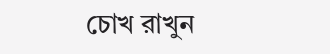চোখ রাখুন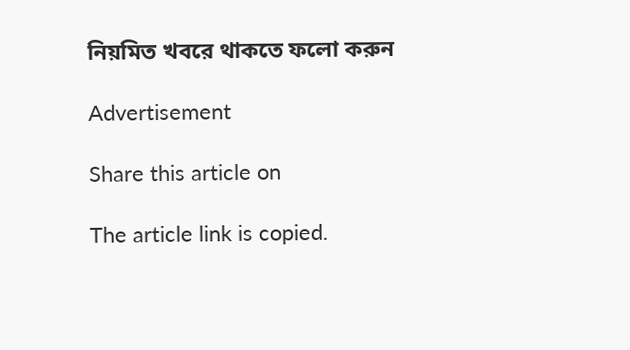নিয়মিত খবরে থাকতে ফলো করুন

Advertisement

Share this article on

The article link is copied.